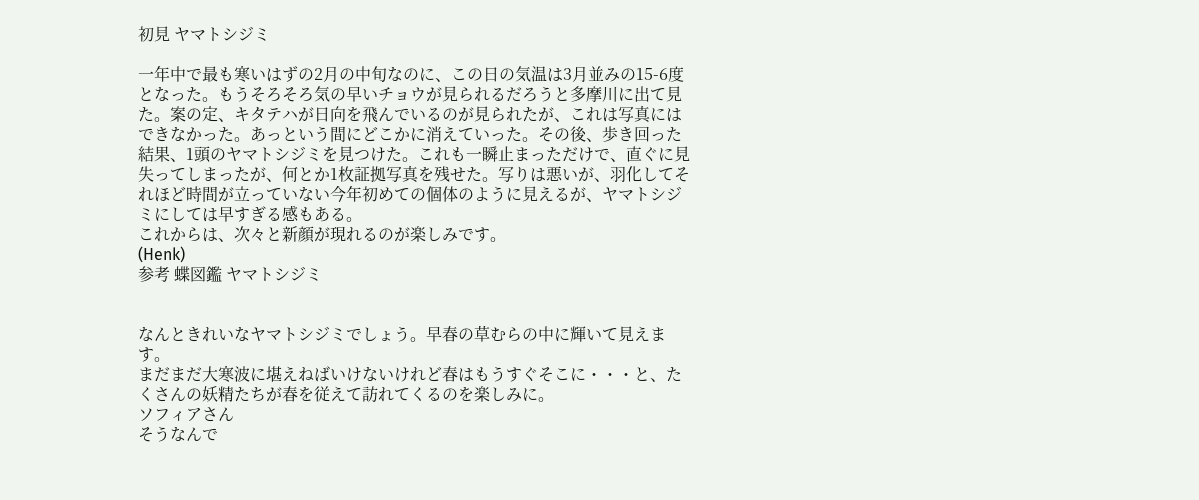初見 ヤマトシジミ

一年中で最も寒いはずの2月の中旬なのに、この日の気温は3月並みの15-6度となった。もうそろそろ気の早いチョウが見られるだろうと多摩川に出て見た。案の定、キタテハが日向を飛んでいるのが見られたが、これは写真にはできなかった。あっという間にどこかに消えていった。その後、歩き回った結果、1頭のヤマトシジミを見つけた。これも一瞬止まっただけで、直ぐに見失ってしまったが、何とか1枚証拠写真を残せた。写りは悪いが、羽化してそれほど時間が立っていない今年初めての個体のように見えるが、ヤマトシジミにしては早すぎる感もある。
これからは、次々と新顔が現れるのが楽しみです。
(Henk)
参考 蝶図鑑 ヤマトシジミ


なんときれいなヤマトシジミでしょう。早春の草むらの中に輝いて見えます。
まだまだ大寒波に堪えねばいけないけれど春はもうすぐそこに・・・と、たくさんの妖精たちが春を従えて訪れてくるのを楽しみに。
ソフィアさん
そうなんで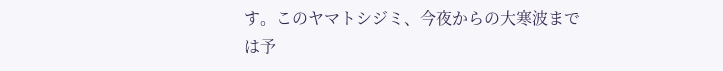す。このヤマトシジミ、今夜からの大寒波までは予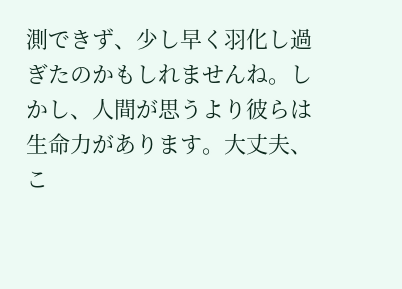測できず、少し早く羽化し過ぎたのかもしれませんね。しかし、人間が思うより彼らは生命力があります。大丈夫、こ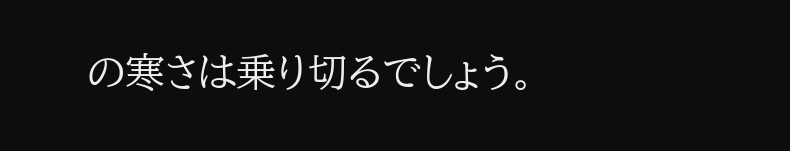の寒さは乗り切るでしょう。